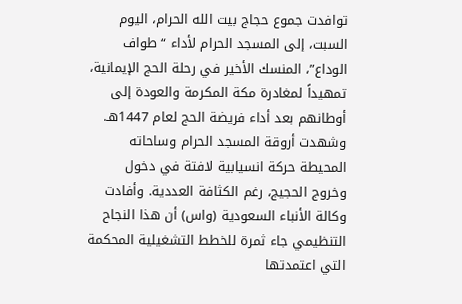توافدت جموع حجاج بيت الله الحرام، اليوم السبت، إلى المسجد الحرام لأداء “طواف الوداع”، المنسك الأخير في رحلة الحج الإيمانية، تمهيداً لمغادرة مكة المكرمة والعودة إلى أوطانهم بعد أداء فريضة الحج لعام 1447هـ.
وشهدت أروقة المسجد الحرام وساحاته المحيطة حركة انسيابية لافتة في دخول وخروج الحجيج، رغم الكثافة العددية. وأفادت وكالة الأنباء السعودية (واس) أن هذا النجاح التنظيمي جاء ثمرة للخطط التشغيلية المحكمة التي اعتمدتها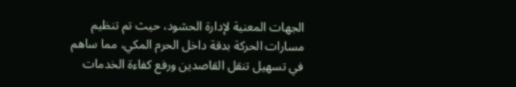الجهات المعنية لإدارة الحشود، حيث تم تنظيم مسارات الحركة بدقة داخل الحرم المكي، مما ساهم في تسهيل تنقل القاصدين ورفع كفاءة الخدمات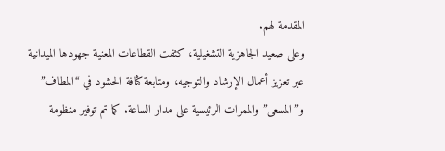المقدمة لهم.
وعلى صعيد الجاهزية التشغيلية، كثفت القطاعات المعنية جهودها الميدانية عبر تعزيز أعمال الإرشاد والتوجيه، ومتابعة كثافة الحشود في “المطاف” و”المسعى” والممرات الرئيسية على مدار الساعة. كما تم توفير منظومة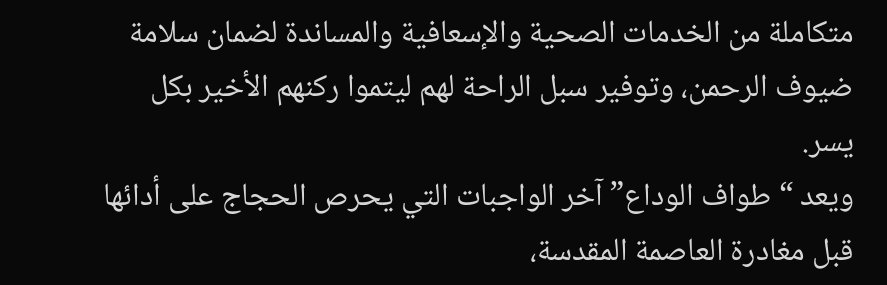متكاملة من الخدمات الصحية والإسعافية والمساندة لضمان سلامة ضيوف الرحمن، وتوفير سبل الراحة لهم ليتموا ركنهم الأخير بكل يسر.
ويعد “طواف الوداع” آخر الواجبات التي يحرص الحجاج على أدائها قبل مغادرة العاصمة المقدسة،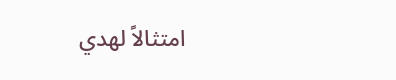امتثالاً لهدي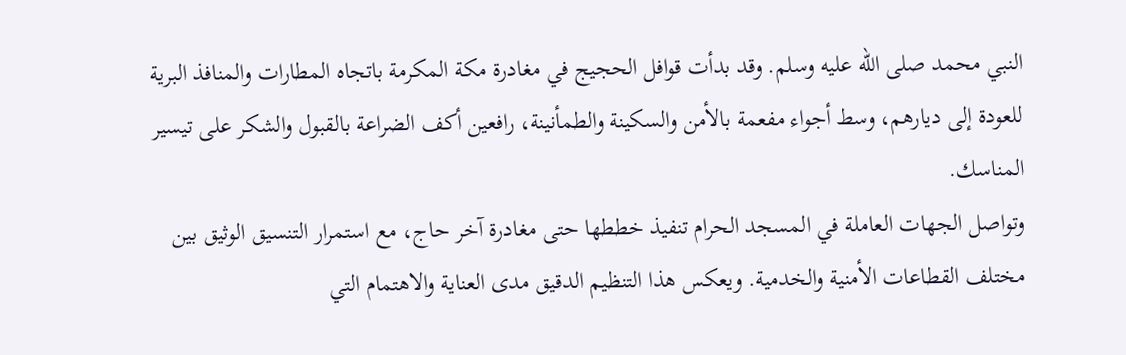النبي محمد صلى الله عليه وسلم. وقد بدأت قوافل الحجيج في مغادرة مكة المكرمة باتجاه المطارات والمنافذ البرية للعودة إلى ديارهم، وسط أجواء مفعمة بالأمن والسكينة والطمأنينة، رافعين أكف الضراعة بالقبول والشكر على تيسير المناسك.
وتواصل الجهات العاملة في المسجد الحرام تنفيذ خططها حتى مغادرة آخر حاج، مع استمرار التنسيق الوثيق بين مختلف القطاعات الأمنية والخدمية. ويعكس هذا التنظيم الدقيق مدى العناية والاهتمام التي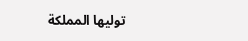توليها المملكة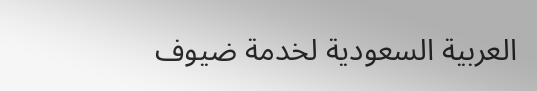العربية السعودية لخدمة ضيوف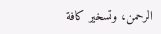الرحمن، وتسخير كافة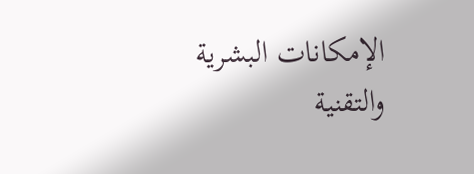الإمكانات البشرية والتقنية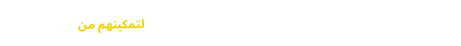لتمكينهم من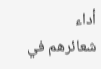أداء شعائرهم في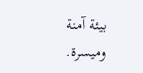بيئة آمنة وميسرة.